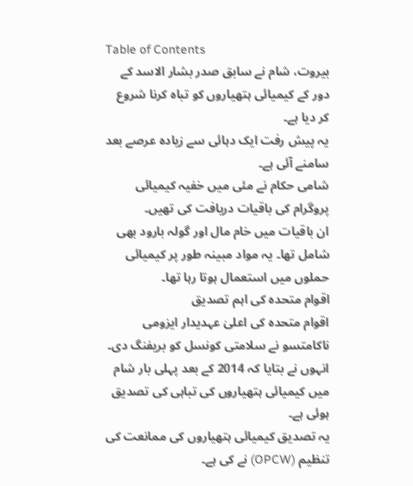Table of Contents
بیروت، شام نے سابق صدر بشار الاسد کے دور کے کیمیائی ہتھیاروں کو تباہ کرنا شروع کر دیا ہے۔
یہ پیش رفت ایک دہائی سے زیادہ عرصے بعد سامنے آئی ہے۔
شامی حکام نے مئی میں خفیہ کیمیائی پروگرام کی باقیات دریافت کی تھیں۔
ان باقیات میں خام مال اور گولہ بارود بھی شامل تھا۔ یہ مواد مبینہ طور پر کیمیائی حملوں میں استعمال ہوتا رہا تھا۔
اقوام متحدہ کی اہم تصدیق
اقوام متحدہ کی اعلیٰ عہدیدار ایزومی ناکامتسو نے سلامتی کونسل کو بریفنگ دی۔
انہوں نے بتایا کہ 2014 کے بعد پہلی بار شام میں کیمیائی ہتھیاروں کی تباہی کی تصدیق ہوئی ہے۔
یہ تصدیق کیمیائی ہتھیاروں کی ممانعت کی تنظیم (OPCW) نے کی ہے۔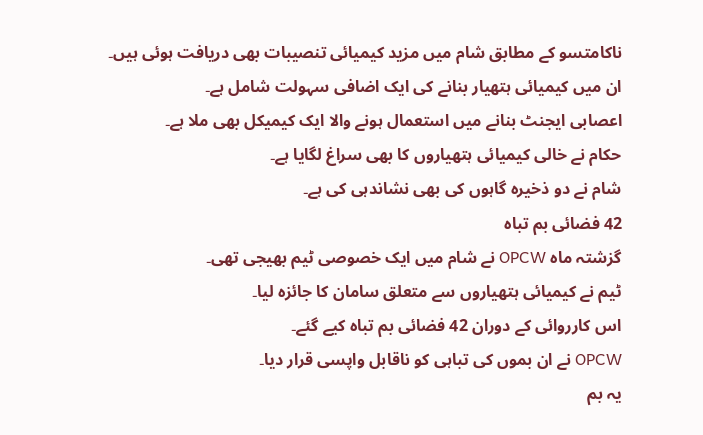ناکامتسو کے مطابق شام میں مزید کیمیائی تنصیبات بھی دریافت ہوئی ہیں۔
ان میں کیمیائی ہتھیار بنانے کی ایک اضافی سہولت شامل ہے۔
اعصابی ایجنٹ بنانے میں استعمال ہونے والا ایک کیمیکل بھی ملا ہے۔
حکام نے خالی کیمیائی ہتھیاروں کا بھی سراغ لگایا ہے۔
شام نے دو ذخیرہ گاہوں کی بھی نشاندہی کی ہے۔
42 فضائی بم تباہ
گزشتہ ماہ OPCW نے شام میں ایک خصوصی ٹیم بھیجی تھی۔
ٹیم نے کیمیائی ہتھیاروں سے متعلق سامان کا جائزہ لیا۔
اس کارروائی کے دوران 42 فضائی بم تباہ کیے گئے۔
OPCW نے ان بموں کی تباہی کو ناقابل واپسی قرار دیا۔
یہ بم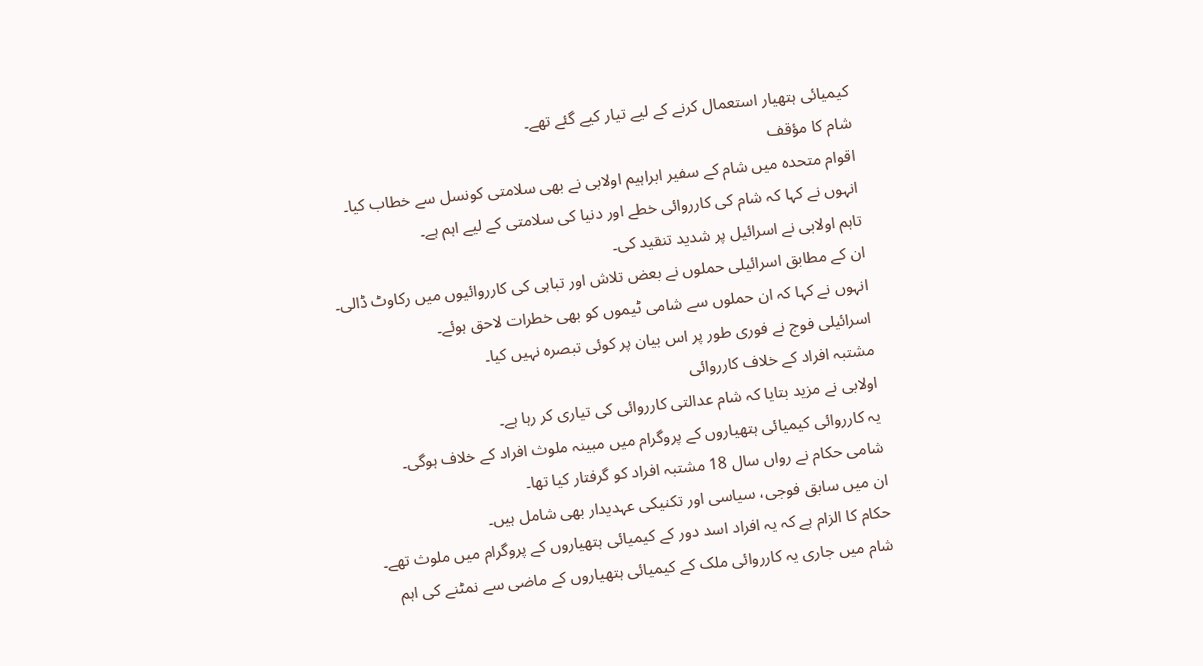کیمیائی ہتھیار استعمال کرنے کے لیے تیار کیے گئے تھے۔
شام کا مؤقف
اقوام متحدہ میں شام کے سفیر ابراہیم اولابی نے بھی سلامتی کونسل سے خطاب کیا۔
انہوں نے کہا کہ شام کی کارروائی خطے اور دنیا کی سلامتی کے لیے اہم ہے۔
تاہم اولابی نے اسرائیل پر شدید تنقید کی۔
ان کے مطابق اسرائیلی حملوں نے بعض تلاش اور تباہی کی کارروائیوں میں رکاوٹ ڈالی۔
انہوں نے کہا کہ ان حملوں سے شامی ٹیموں کو بھی خطرات لاحق ہوئے۔
اسرائیلی فوج نے فوری طور پر اس بیان پر کوئی تبصرہ نہیں کیا۔
مشتبہ افراد کے خلاف کارروائی
اولابی نے مزید بتایا کہ شام عدالتی کارروائی کی تیاری کر رہا ہے۔
یہ کارروائی کیمیائی ہتھیاروں کے پروگرام میں مبینہ ملوث افراد کے خلاف ہوگی۔
شامی حکام نے رواں سال 18 مشتبہ افراد کو گرفتار کیا تھا۔
ان میں سابق فوجی، سیاسی اور تکنیکی عہدیدار بھی شامل ہیں۔
حکام کا الزام ہے کہ یہ افراد اسد دور کے کیمیائی ہتھیاروں کے پروگرام میں ملوث تھے۔
شام میں جاری یہ کارروائی ملک کے کیمیائی ہتھیاروں کے ماضی سے نمٹنے کی اہم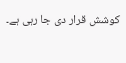کوشش قرار دی جا رہی ہے۔